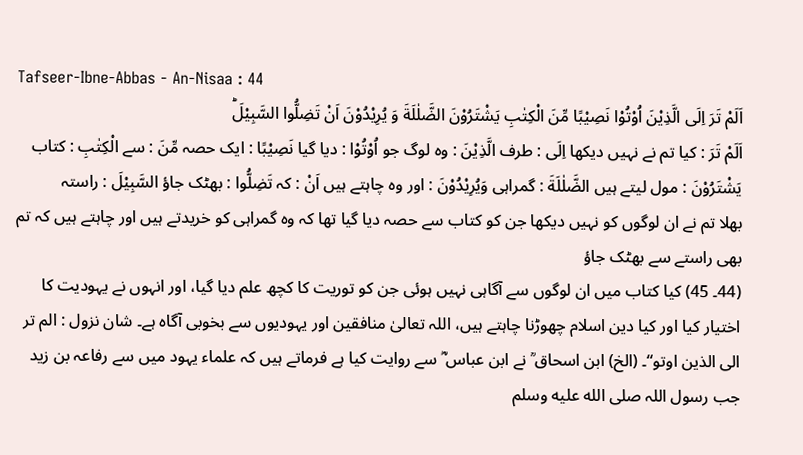Tafseer-Ibne-Abbas - An-Nisaa : 44
اَلَمْ تَرَ اِلَى الَّذِیْنَ اُوْتُوْا نَصِیْبًا مِّنَ الْكِتٰبِ یَشْتَرُوْنَ الضَّلٰلَةَ وَ یُرِیْدُوْنَ اَنْ تَضِلُّوا السَّبِیْلَؕ
اَلَمْ تَرَ : کیا تم نے نہیں دیکھا اِلَى : طرف الَّذِيْنَ : وہ لوگ جو اُوْتُوْا : دیا گیا نَصِيْبًا : ایک حصہ مِّنَ : سے الْكِتٰبِ : کتاب يَشْتَرُوْنَ : مول لیتے ہیں الضَّلٰلَةَ : گمراہی وَيُرِيْدُوْنَ : اور وہ چاہتے ہیں اَنْ : کہ تَضِلُّوا : بھٹک جاؤ السَّبِيْلَ : راستہ
بھلا تم نے ان لوگوں کو نہیں دیکھا جن کو کتاب سے حصہ دیا گیا تھا کہ وہ گمراہی کو خریدتے ہیں اور چاہتے ہیں کہ تم بھی راستے سے بھٹک جاؤ
(44۔ 45) کیا کتاب میں ان لوگوں سے آگاہی نہیں ہوئی جن کو توریت کا کچھ علم دیا گیا، اور انہوں نے یہودیت کا اختیار کیا اور کیا دین اسلام چھوڑنا چاہتے ہیں، اللہ تعالیٰ منافقین اور یہودیوں سے بخوبی آگاہ ہے۔ شان نزول : الم تر الی الذین اوتو“۔ (الخ) ابن اسحاق ؒ نے ابن عباس ؓ سے روایت کیا ہے فرماتے ہیں کہ علماء یہود میں سے رفاعہ بن زید جب رسول اللہ صلى الله عليه وسلم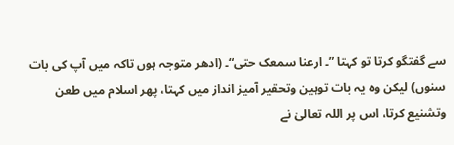سے گفتگو کرتا تو کہتا ”۔ ارعنا سمعک حتی“۔ (ادھر متوجہ ہوں تاکہ میں آپ کی بات سنوں) لیکن وہ یہ بات توہین وتحقیر آمیز انداز میں کہتا، پھر اسلام میں طعن وتشنیع کرتا، اس پر اللہ تعالیٰ نے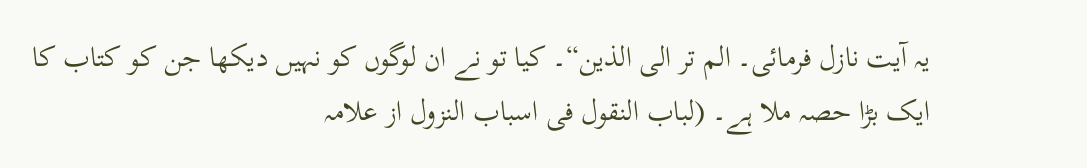یہ آیت نازل فرمائی۔ الم تر الی الذین“۔ کیا تو نے ان لوگوں کو نہیں دیکھا جن کو کتاب کا ایک بڑا حصہ ملا ہے۔ (لباب النقول فی اسباب النزول از علامہ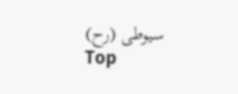سیوطی (رح)
Top